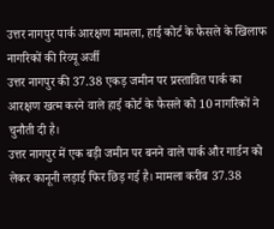उत्तर नागपुर पार्क आरक्षण मामला, हाई कोर्ट के फैसले के खिलाफ नागरिकों की रिव्यू अर्जी
उत्तर नागपुर की 37.38 एकड़ जमीन पर प्रस्तावित पार्क का आरक्षण खत्म करने वाले हाई कोर्ट के फैसले को 10 नागरिकों ने चुनौती दी है।
उत्तर नागपुर में एक बड़ी जमीन पर बनने वाले पार्क और गार्डन को लेकर कानूनी लड़ाई फिर छिड़ गई है। मामला करीब 37.38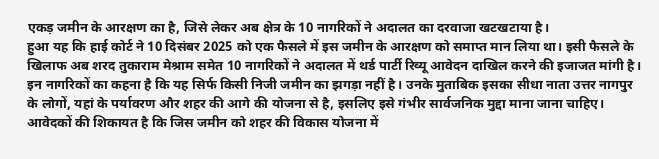एकड़ जमीन के आरक्षण का है, जिसे लेकर अब क्षेत्र के 10 नागरिकों ने अदालत का दरवाजा खटखटाया है।
हुआ यह कि हाई कोर्ट ने 10 दिसंबर 2025 को एक फैसले में इस जमीन के आरक्षण को समाप्त मान लिया था। इसी फैसले के खिलाफ अब शरद तुकाराम मेश्राम समेत 10 नागरिकों ने अदालत में थर्ड पार्टी रिव्यू आवेदन दाखिल करने की इजाजत मांगी है।
इन नागरिकों का कहना है कि यह सिर्फ किसी निजी जमीन का झगड़ा नहीं है। उनके मुताबिक इसका सीधा नाता उत्तर नागपुर के लोगों, यहां के पर्यावरण और शहर की आगे की योजना से है, इसलिए इसे गंभीर सार्वजनिक मुद्दा माना जाना चाहिए।
आवेदकों की शिकायत है कि जिस जमीन को शहर की विकास योजना में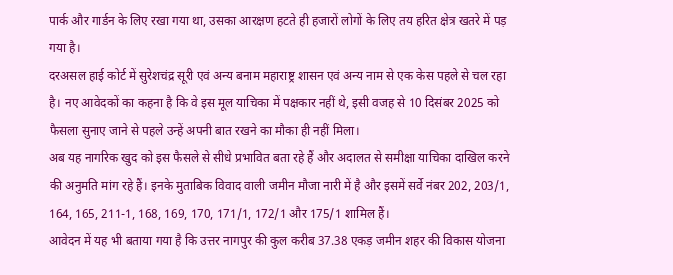पार्क और गार्डन के लिए रखा गया था, उसका आरक्षण हटते ही हजारों लोगों के लिए तय हरित क्षेत्र खतरे में पड़ गया है।
दरअसल हाई कोर्ट में सुरेशचंद्र सूरी एवं अन्य बनाम महाराष्ट्र शासन एवं अन्य नाम से एक केस पहले से चल रहा है। नए आवेदकों का कहना है कि वे इस मूल याचिका में पक्षकार नहीं थे, इसी वजह से 10 दिसंबर 2025 को फैसला सुनाए जाने से पहले उन्हें अपनी बात रखने का मौका ही नहीं मिला।
अब यह नागरिक खुद को इस फैसले से सीधे प्रभावित बता रहे हैं और अदालत से समीक्षा याचिका दाखिल करने की अनुमति मांग रहे हैं। इनके मुताबिक विवाद वाली जमीन मौजा नारी में है और इसमें सर्वे नंबर 202, 203/1, 164, 165, 211-1, 168, 169, 170, 171/1, 172/1 और 175/1 शामिल हैं।
आवेदन में यह भी बताया गया है कि उत्तर नागपुर की कुल करीब 37.38 एकड़ जमीन शहर की विकास योजना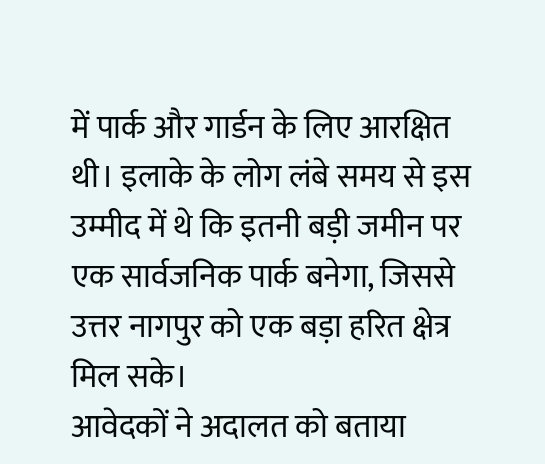में पार्क और गार्डन के लिए आरक्षित थी। इलाके के लोग लंबे समय से इस उम्मीद में थे कि इतनी बड़ी जमीन पर एक सार्वजनिक पार्क बनेगा, जिससे उत्तर नागपुर को एक बड़ा हरित क्षेत्र मिल सके।
आवेदकों ने अदालत को बताया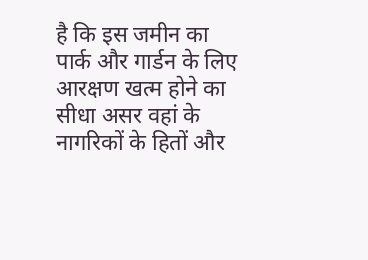है कि इस जमीन का पार्क और गार्डन के लिए आरक्षण खत्म होने का सीधा असर वहां के नागरिकों के हितों और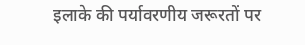इलाके की पर्यावरणीय जरूरतों पर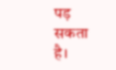पड़ सकता है।